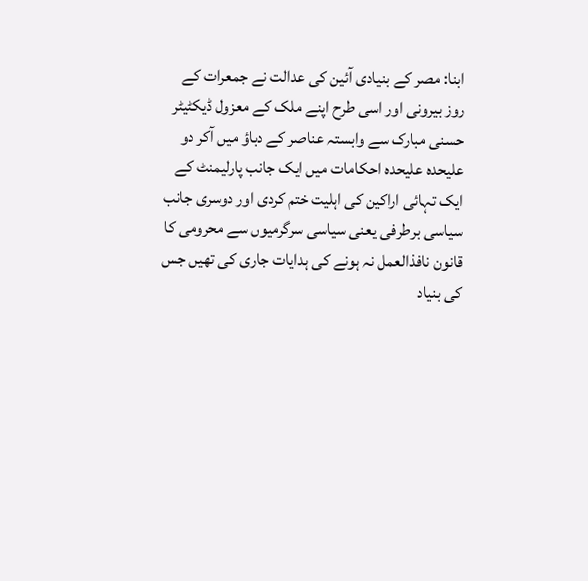ابنا: مصر کے بنیادی آئین کی عدالت نے جمعرات کے روز بیرونی اور اسی طرح اپنے ملک کے معزول ڈیکٹیٹر حسنی مبارک سے وابستہ عناصر کے دباؤ میں آکر دو علیحدہ علیحدہ احکامات میں ایک جانب پارلیمنٹ کے ایک تہائی اراکین کی اہلیت ختم کردی اور دوسری جانب سیاسی برطرفی یعنی سیاسی سرگرمیوں سے محرومی کا قانون نافذالعمل نہ ہونے کی ہدایات جاری کی تھیں جس کی بنیاد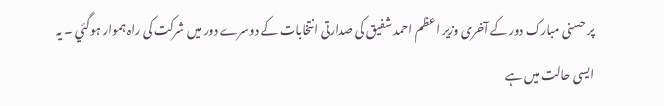پر حسنی مبارک دور کے آخری وزیر اعظم احمد شفیق کی صدارتی انتخابات کے دوسرے دور میں شرکت کی راہ ہموار ہوگئي ۔ یہ ایسی حالت میں ہے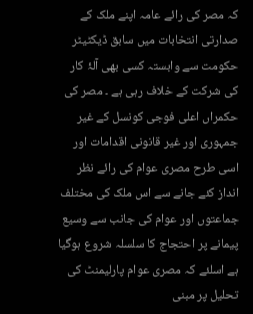کہ مصر کی رائے عامہ اپنے ملک کے صدارتی انتخابات میں سابق ڈیکٹیٹر حکومت سے وابستہ کسی بھی آلۂ کار کی شرکت کے خلاف رہی ہے ۔ مصر کی حکمراں اعلی فوجی کونسل کے غیر جمہوری اور غیر قانونی اقدامات اور اسی طرح مصری عوام کی رائے نظر انداز کئے جانے سے اس ملک کی مختلف جماعتوں اور عوام کی جانب سے وسیع پیمانے پر احتجاج کا سلسلہ شروع ہوگیا ہے اسلئے کہ مصری عوام پارلیمنٹ کی تحلیل پر مبنی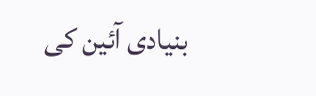بنیادی آئین کی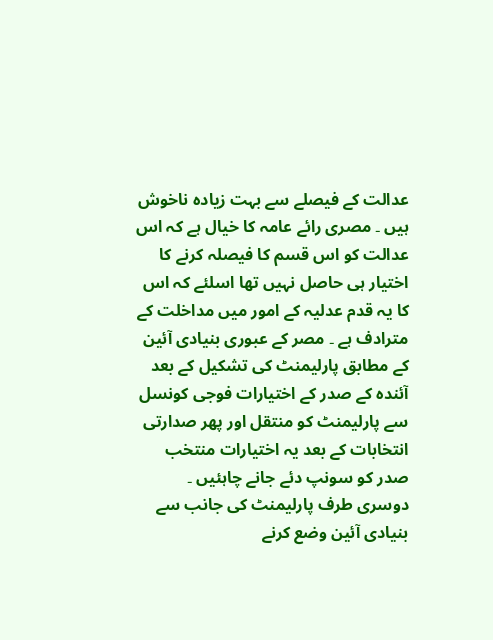عدالت کے فیصلے سے بہت زیادہ ناخوش ہیں ۔ مصری رائے عامہ کا خیال ہے کہ اس عدالت کو اس قسم کا فیصلہ کرنے کا اختیار ہی حاصل نہیں تھا اسلئے کہ اس کا یہ قدم عدلیہ کے امور میں مداخلت کے مترادف ہے ۔ مصر کے عبوری بنیادی آئین کے مطابق پارلیمنٹ کی تشکیل کے بعد آئندہ کے صدر کے اختیارات فوجی کونسل سے پارلیمنٹ کو منتقل اور پھر صدارتی انتخابات کے بعد یہ اختیارات منتخب صدر کو سونپ دئے جانے چاہئیں ۔ دوسری طرف پارلیمنٹ کی جانب سے بنیادی آئین وضع کرنے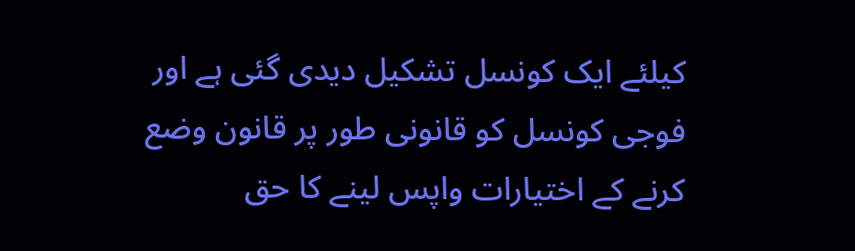کیلئے ایک کونسل تشکیل دیدی گئی ہے اور فوجی کونسل کو قانونی طور پر قانون وضع کرنے کے اختیارات واپس لینے کا حق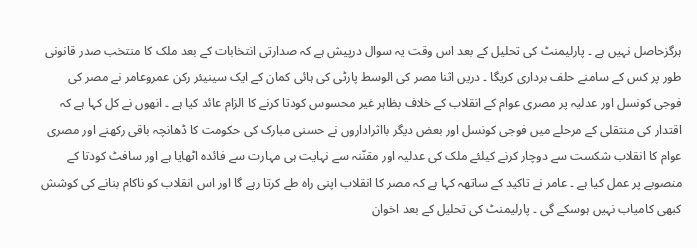ہرگزحاصل نہیں ہے ۔ پارلیمنٹ کی تحلیل کے بعد اس وقت یہ سوال درپیش ہے کہ صدارتی انتخابات کے بعد ملک کا منتخب صدر قانونی طور پر کس کے سامنے حلف برداری کریگا ۔ دریں اثنا مصر کی الوسط پارٹی کی ہائی کمان کے ایک سینیئر رکن عمروعامر نے مصر کی فوجی کونسل اور عدلیہ پر مصری عوام کے انقلاب کے خلاف بظاہر غیر محسوس کودتا کرنے کا الزام عائد کیا ہے ۔ انھوں نے کل کہا ہے کہ اقتدار کی منتقلی کے مرحلے میں فوجی کونسل اور بعض دیگر بااثراداروں نے حسنی مبارک کی حکومت کا ڈھانچہ باقی رکھنے اور مصری عوام کا انقلاب شکست سے دوچار کرنے کیلئے ملک کی عدلیہ اور مقنّنہ سے نہایت ہی مہارت سے فائدہ اٹھایا ہے اور سافٹ کودتا کے منصوبے پر عمل کیا ہے ۔ عامر نے تاکید کے ساتھہ کہا ہے کہ مصر کا انقلاب اپنی راہ طے کرتا رہے گا اور اس انقلاب کو ناکام بنانے کی کوشش کبھی کامیاب نہیں ہوسکے گی ۔ پارلیمنٹ کی تحلیل کے بعد اخوان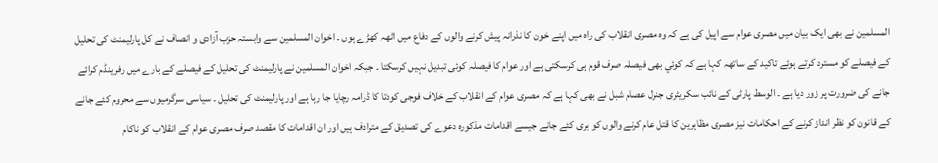المسلمین نے بھی ایک بیان میں مصری عوام سے اپیل کی ہے کہ وہ مصری انقلاب کی راہ میں اپنے خون کا نذرانہ پیش کرنے والوں کے دفاع میں اٹھہ کھڑے ہوں ۔ اخوان المسلمین سے وابستہ حزب آزادی و انصاف نے کل پارلیمنٹ کی تحلیل کے فیصلے کو مسترد کرتے ہوئے تاکید کے ساتھہ کہا ہے کہ کوئي بھی فیصلہ صرف قوم ہی کرسکتی ہے اور عوام کا فیصلہ کوئی تبدیل نہیں کرسکتا ۔ جبکہ اخوان المسلمین نے پارلیمنٹ کی تحلیل کے فیصلے کے بارے میں رفرینڈم کرائے جانے کی ضرورت پر زور دیا ہے ۔ الوسط پارٹی کے نائب سکریٹری جنرل عصام شبل نے بھی کہا ہے کہ مصری عوام کے انقلاب کے خلاف فوجی کودتا کا ڈرامہ رچایا جا رہا ہے اور پارلیمنٹ کی تحلیل ۔ سیاسی سرگرمیوں سے محروم کئے جانے کے قانون کو نظر انداز کرنے کے احکامات نیز مصری مظاہرین کا قتل عام کرنے والوں کو بری کئے جانے جیسے اقدامات مذکورہ دعوے کی تصدیق کے مترادف ہیں اور ان اقدامات کا مقصد صرف مصری عوام کے انقلاب کو ناکام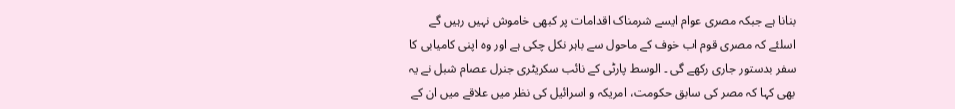بنانا ہے جبکہ مصری عوام ایسے شرمناک اقدامات پر کبھی خاموش نہیں رہیں گے اسلئے کہ مصری قوم اب خوف کے ماحول سے باہر نکل چکی ہے اور وہ اپنی کامیابی کا سفر بدستور جاری رکھے گی ۔ الوسط پارٹی کے نائب سکریٹری جنرل عصام شبل نے یہ بھی کہا کہ مصر کی سابق حکومت، امریکہ و اسرائیل کی نظر میں علاقے میں ان کے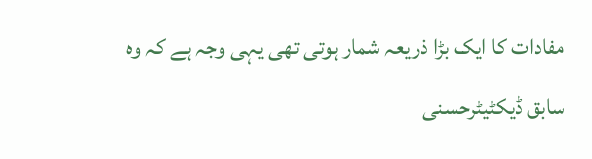مفادات کا ایک بڑا ذریعہ شمار ہوتی تھی یہی وجہ ہے کہ وہ سابق ڈیکٹیٹرحسنی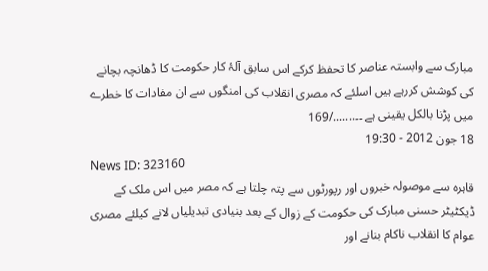مبارک سے وابستہ عناصر کا تحفظ کرکے اس سابق آلۂ کار حکومت کا ڈھانچہ بچانے کی کوشش کررہے ہیں اسلئے کہ مصری انقلاب کی امنگوں سے ان مفادات کا خطرے میں پڑنا بالکل یقینی ہے ۔۔......./169
18 جون 2012 - 19:30
News ID: 323160
قاہرہ سے موصولہ خبروں اور رپورٹوں سے پتہ چلتا ہے کہ مصر میں اس ملک کے ڈیکٹیٹر حسنی مبارک کی حکومت کے زوال کے بعد بنیادی تبدیلیاں لانے کیلئے مصری عوام کا انقلاب ناکام بنانے اور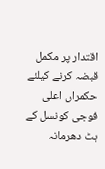اقتدار پر مکمل قبضہ کرنے کیلئے حکمراں اعلی فوجی کونسل کے ہٹ دھرمانہ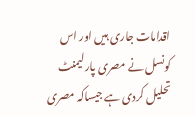اقدامات جاری ہیں اور اس کونسل نے مصری پارلیمنٹ تحلیل کردی ہے جیساکہ مصری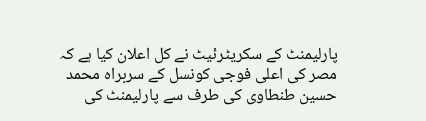پارلیمنٹ کے سکریٹرئیٹ نے کل اعلان کیا ہے کہ مصر کی اعلی فوجی کونسل کے سربراہ محمد حسین طنطاوی کی طرف سے پارلیمنٹ کی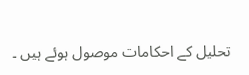تحلیل کے احکامات موصول ہوئے ہیں ۔